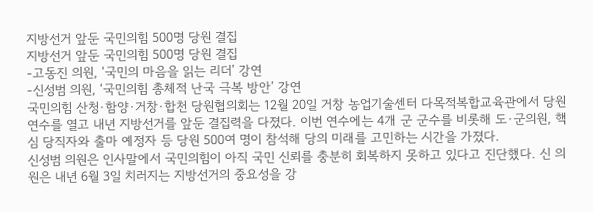지방선거 앞둔 국민의힘 500명 당원 결집
지방선거 앞둔 국민의힘 500명 당원 결집
-고동진 의원, ‘국민의 마음을 읽는 리더’ 강연
-신성범 의원, ‘국민의힘 총체적 난국 극복 방안’ 강연
국민의힘 산청·함양·거창·합천 당원협의회는 12월 20일 거창 농업기술센터 다목적복합교육관에서 당원 연수를 열고 내년 지방선거를 앞둔 결집력을 다졌다. 이번 연수에는 4개 군 군수를 비롯해 도·군의원, 핵심 당직자와 출마 예정자 등 당원 500여 명이 참석해 당의 미래를 고민하는 시간을 가졌다.
신성범 의원은 인사말에서 국민의힘이 아직 국민 신뢰를 충분히 회복하지 못하고 있다고 진단했다. 신 의원은 내년 6월 3일 치러지는 지방선거의 중요성을 강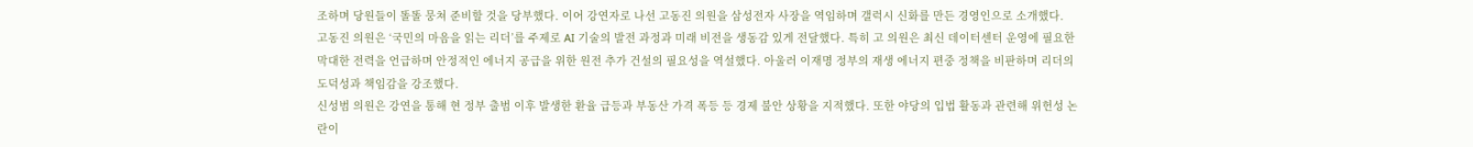조하며 당원들이 똘똘 뭉쳐 준비할 것을 당부했다. 이어 강연자로 나선 고동진 의원을 삼성전자 사장을 역임하며 갤럭시 신화를 만든 경영인으로 소개했다.
고동진 의원은 ‘국민의 마음을 읽는 리더’를 주제로 AI 기술의 발전 과정과 미래 비전을 생동감 있게 전달했다. 특히 고 의원은 최신 데이터센터 운영에 필요한 막대한 전력을 언급하며 안정적인 에너지 공급을 위한 원전 추가 건설의 필요성을 역설했다. 아울러 이재명 정부의 재생 에너지 편중 정책을 비판하며 리더의 도덕성과 책임감을 강조했다.
신성범 의원은 강연을 통해 현 정부 출범 이후 발생한 환율 급등과 부동산 가격 폭등 등 경제 불안 상황을 지적했다. 또한 야당의 입법 활동과 관련해 위헌성 논란이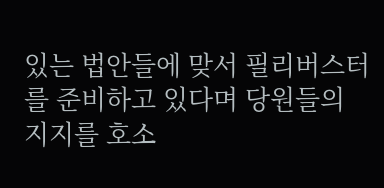있는 법안들에 맞서 필리버스터를 준비하고 있다며 당원들의 지지를 호소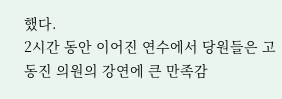했다.
2시간 동안 이어진 연수에서 당원들은 고동진 의원의 강연에 큰 만족감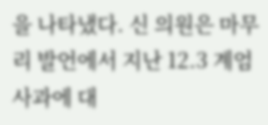을 나타냈다. 신 의원은 마무리 발언에서 지난 12.3 계엄 사과에 대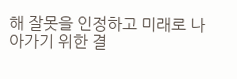해 잘못을 인정하고 미래로 나아가기 위한 결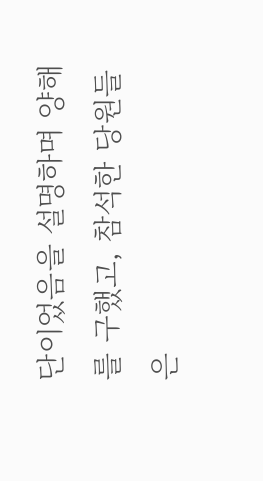단이었음을 설명하며 양해를 구했고, 참석한 당원들은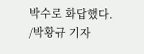박수로 화답했다.
/박황규 기자